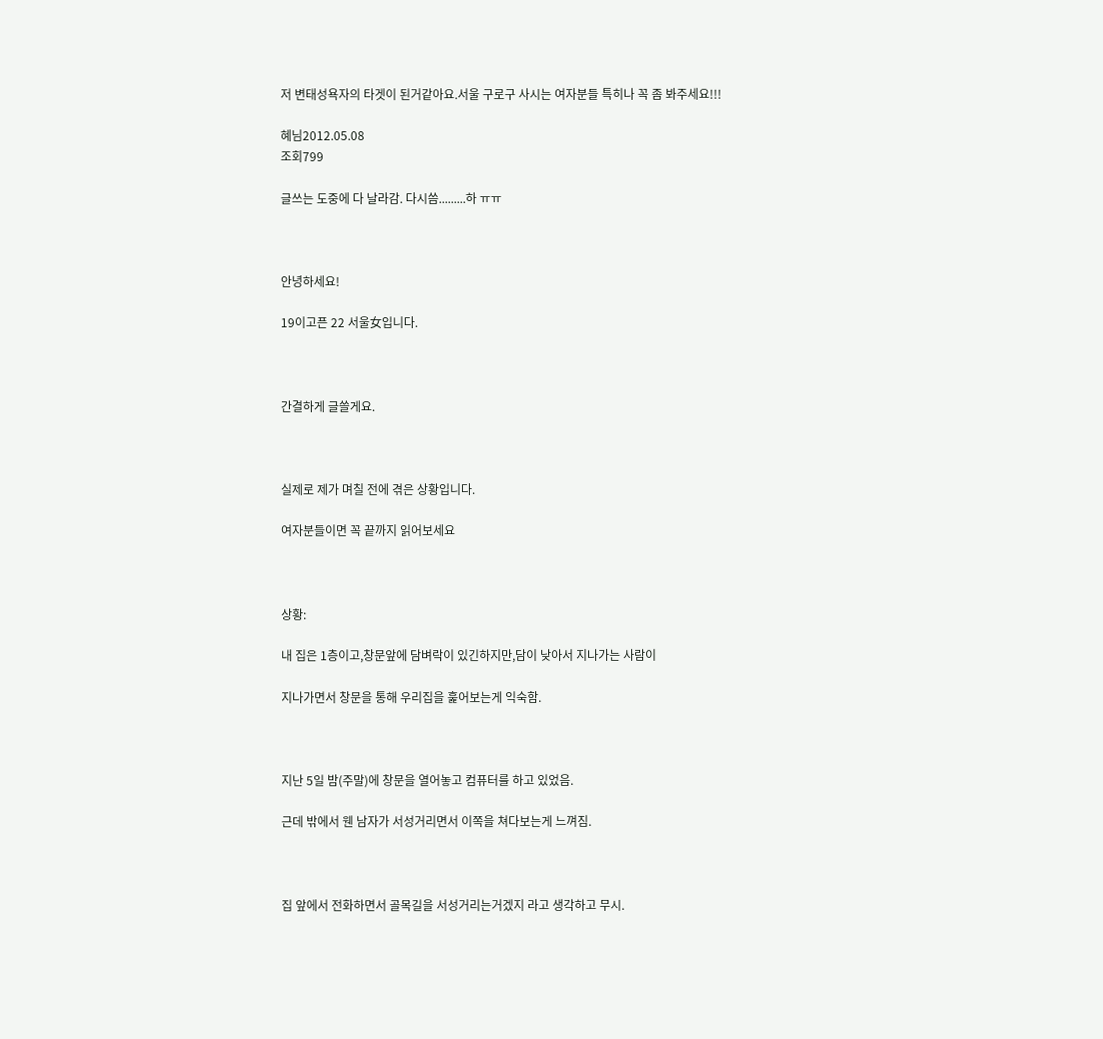저 변태성욕자의 타겟이 된거같아요.서울 구로구 사시는 여자분들 특히나 꼭 좀 봐주세요!!!

혜님2012.05.08
조회799

글쓰는 도중에 다 날라감. 다시씀.........하 ㅠㅠ



안녕하세요!

19이고픈 22 서울女입니다.



간결하게 글쓸게요.



실제로 제가 며칠 전에 겪은 상황입니다.

여자분들이면 꼭 끝까지 읽어보세요



상황:

내 집은 1층이고,창문앞에 담벼락이 있긴하지만,담이 낮아서 지나가는 사람이

지나가면서 창문을 통해 우리집을 훑어보는게 익숙함.



지난 5일 밤(주말)에 창문을 열어놓고 컴퓨터를 하고 있었음.

근데 밖에서 웬 남자가 서성거리면서 이쪽을 쳐다보는게 느껴짐.



집 앞에서 전화하면서 골목길을 서성거리는거겠지 라고 생각하고 무시.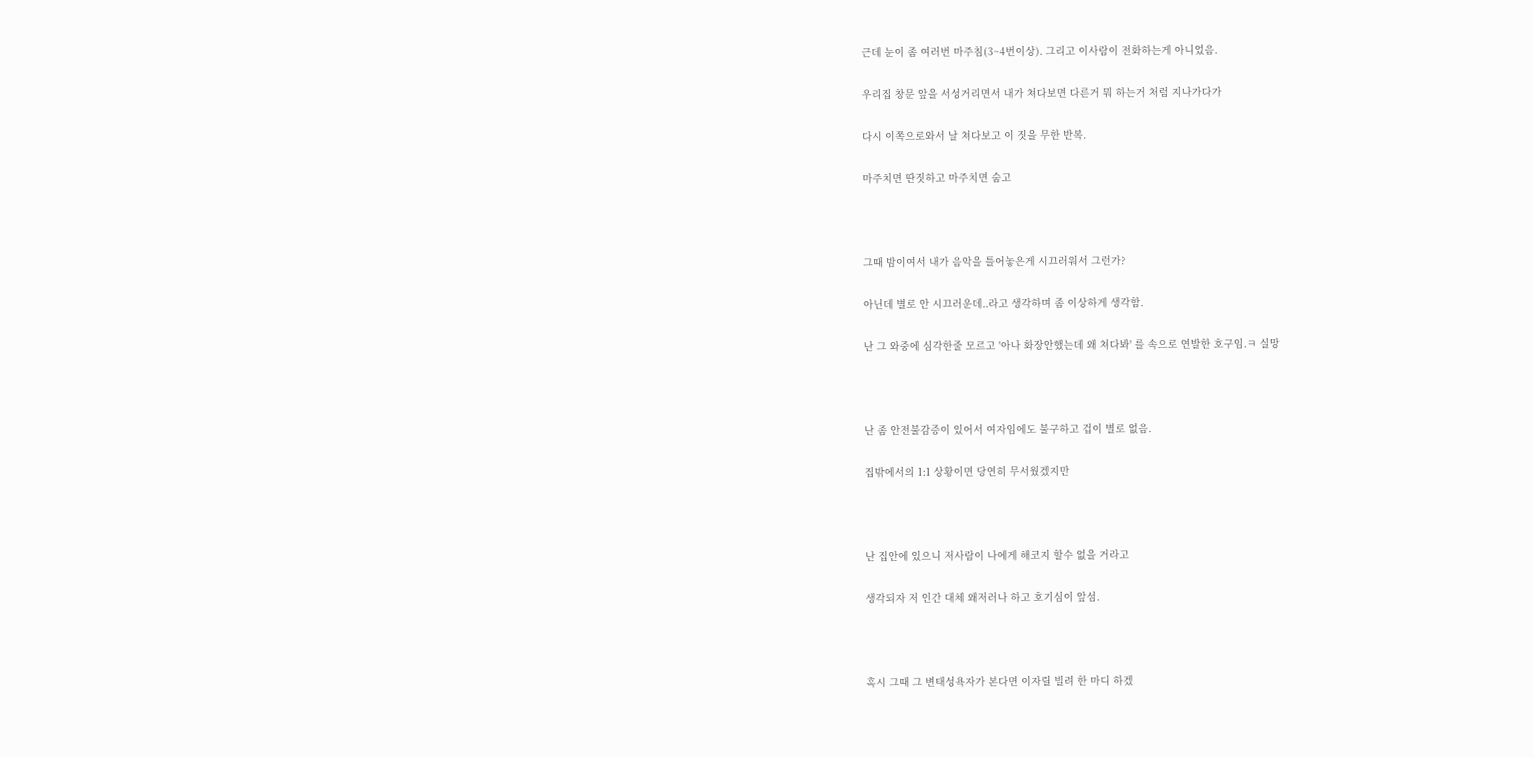근데 눈이 좀 여러번 마주침(3~4번이상). 그리고 이사람이 전화하는게 아니었음.

우리집 창문 앞을 서성거리면서 내가 쳐다보면 다른거 뭐 하는거 처럼 지나가다가

다시 이쪽으로와서 날 쳐다보고 이 짓을 무한 반복.

마주치면 딴짓하고 마주치면 숨고



그때 밤이여서 내가 음악을 틀어놓은게 시끄러워서 그런가?

아닌데 별로 안 시끄러운데..라고 생각하며 좀 이상하게 생각함.

난 그 와중에 심각한줄 모르고 '아나 화장안했는데 왜 쳐다봐' 를 속으로 연발한 호구임.ㅋ 실망



난 좀 안전불감증이 있어서 여자임에도 불구하고 겁이 별로 없음.

집밖에서의 1:1 상황이면 당연히 무서웠겠지만



난 집안에 있으니 저사람이 나에게 해코지 할수 없을 거라고

생각되자 저 인간 대체 왜저러나 하고 호기심이 앞섬.



혹시 그때 그 변태성욕자가 본다면 이자릴 빌려 한 마디 하겠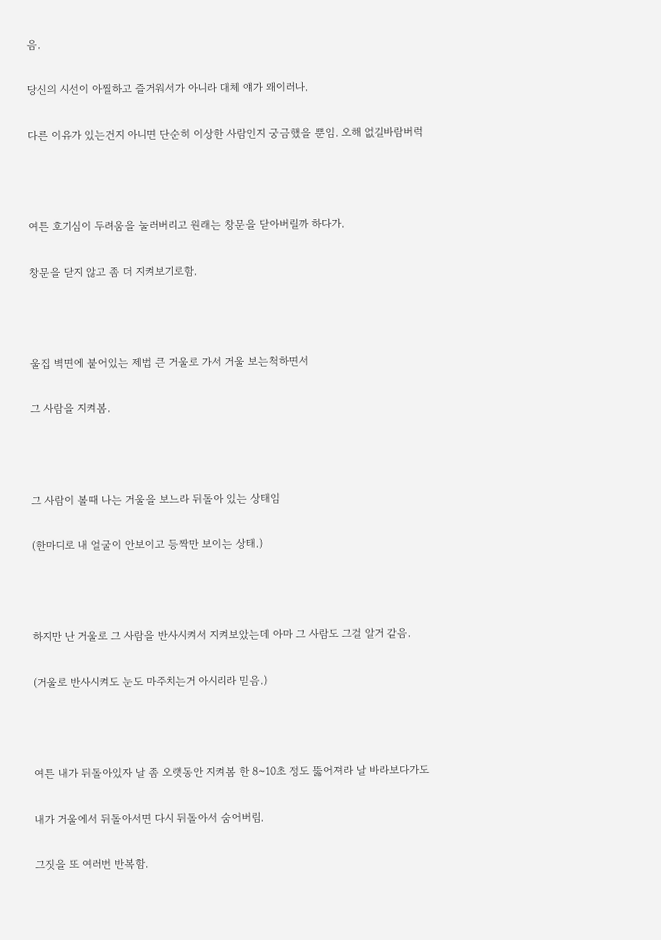음.

당신의 시선이 아찔하고 즐거워서가 아니라 대체 얘가 왜이러나.

다른 이유가 있는건지 아니면 단순히 이상한 사람인지 궁금했을 뿐임. 오해 없길바람버럭



여튼 호기심이 두려움을 눌러버리고 원래는 창문을 닫아버릴까 하다가.

창문을 닫지 않고 좀 더 지켜보기로함.



울집 벽면에 붙어있는 제법 큰 거울로 가서 거울 보는척하면서

그 사람을 지켜봄.



그 사람이 볼때 나는 거울을 보느라 뒤돌아 있는 상태임

(한마디로 내 얼굴이 안보이고 등짝만 보이는 상태.)



하지만 난 거울로 그 사람을 반사시켜서 지켜보았는데 아마 그 사람도 그걸 알거 같음.

(거울로 반사시켜도 눈도 마주치는거 아시리라 믿음.)



여튼 내가 뒤돌아있자 날 좀 오랫동안 지켜봄 한 8~10초 정도 뚫어져라 날 바라보다가도

내가 거울에서 뒤돌아서면 다시 뒤돌아서 숨어버림.

그짓을 또 여러번 반복함.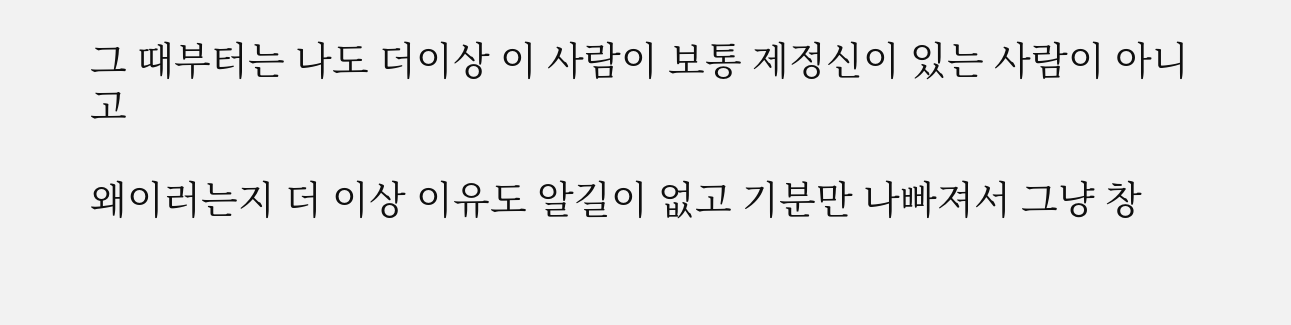그 때부터는 나도 더이상 이 사람이 보통 제정신이 있는 사람이 아니고

왜이러는지 더 이상 이유도 알길이 없고 기분만 나빠져서 그냥 창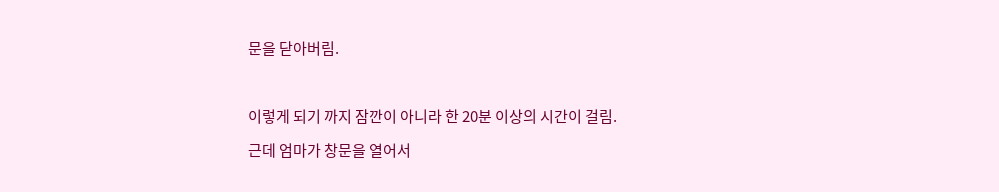문을 닫아버림.



이렇게 되기 까지 잠깐이 아니라 한 20분 이상의 시간이 걸림.

근데 엄마가 창문을 열어서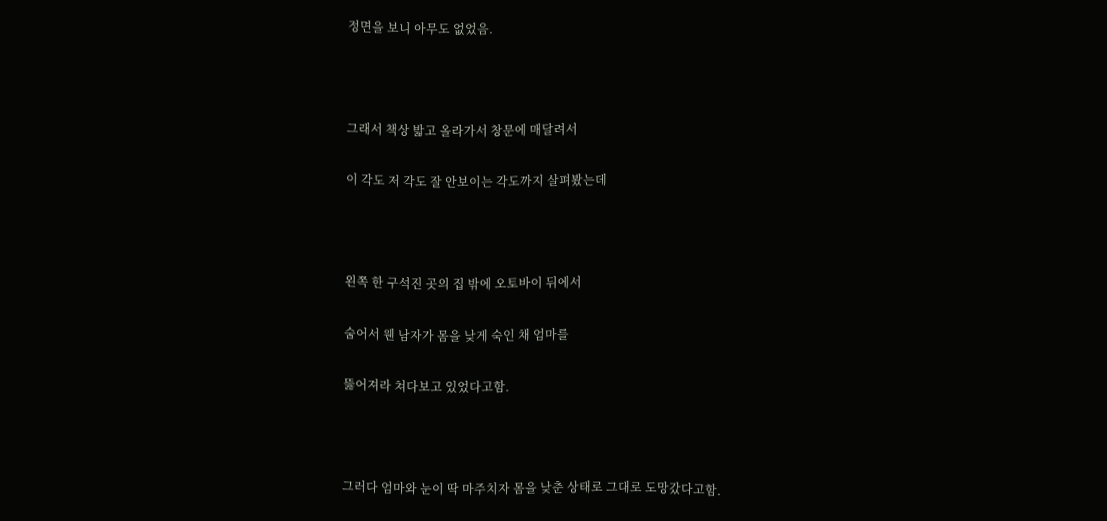정면을 보니 아무도 없었음.



그래서 책상 밟고 올라가서 창문에 매달려서

이 각도 저 각도 잘 안보이는 각도까지 살펴봤는데



왼쪽 한 구석진 곳의 집 밖에 오토바이 뒤에서

숨어서 웬 남자가 몸을 낮게 숙인 채 엄마를

뚫어져라 쳐다보고 있었다고함.



그러다 엄마와 눈이 딱 마주치자 몸을 낮춘 상태로 그대로 도망갔다고함.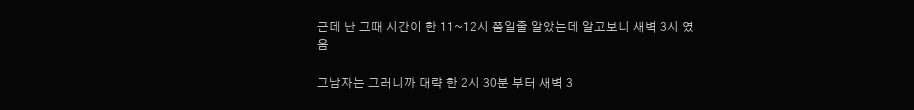근데 난 그때 시간이 한 11~12시 쯤일줄 알았는데 알고보니 새벽 3시 였음

그남자는 그러니까 대략 한 2시 30분 부터 새벽 3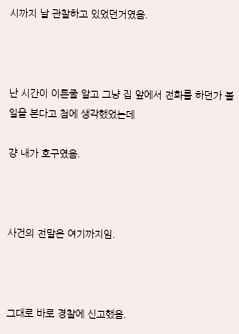시까지 날 관찰하고 있었던거였음.



난 시간이 이른줄 알고 그냥 집 앞에서 전화를 하던가 볼일을 본다고 첨에 생각했었는데

걍 내가 호구였음.



사건의 전말은 여기까지임.



그대로 바로 경찰에 신고했음.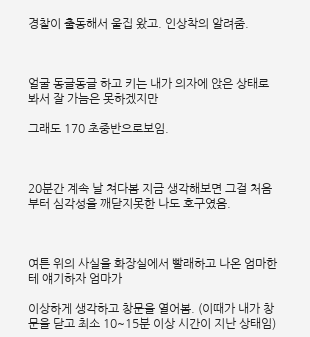경찰이 출동해서 울집 왔고. 인상착의 알려줌.



얼굴 동글동글 하고 키는 내가 의자에 앉은 상태로봐서 잘 가늠은 못하겠지만

그래도 170 초중반으로보임.



20분간 계속 날 쳐다봄 지금 생각해보면 그걸 처음부터 심각성을 깨닫지못한 나도 호구였음.



여튼 위의 사실을 화장실에서 빨래하고 나온 엄마한테 얘기하자 엄마가

이상하게 생각하고 창문을 열어봄. (이때가 내가 창문을 닫고 최소 10~15분 이상 시간이 지난 상태임)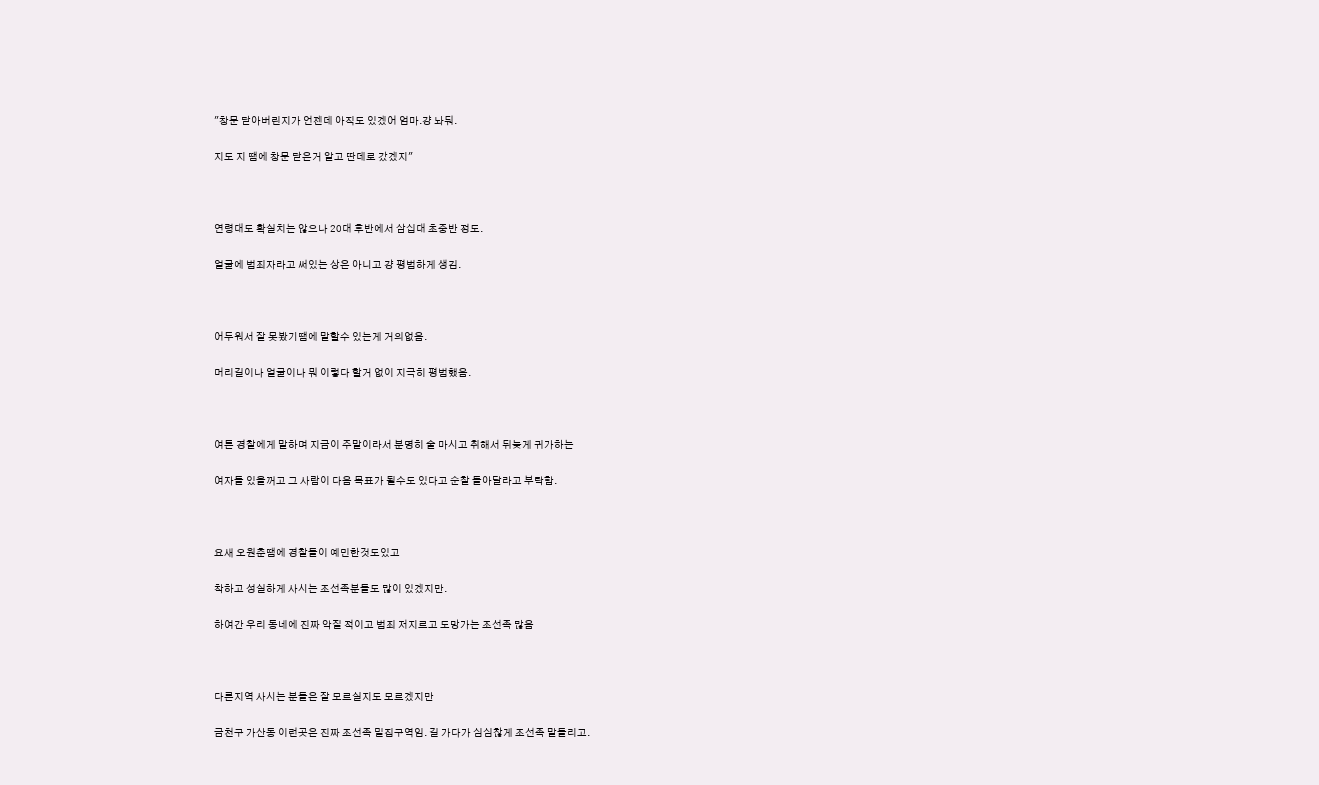"창문 닫아버린지가 언젠데 아직도 있겠어 엄마.걍 놔둬.

지도 지 땜에 창문 닫은거 알고 딴데로 갔겠지"



연령대도 확실치는 않으나 20대 후반에서 삼십대 초중반 정도.

얼굴에 범죄자라고 써있는 상은 아니고 걍 평범하게 생김.



어두워서 잘 못봤기땜에 말할수 있는게 거의없음.

머리길이나 얼굴이나 뭐 이렇다 할거 없이 지극히 평범했음.



여튼 경찰에게 말하며 지금이 주말이라서 분명히 술 마시고 취해서 뒤늦게 귀가하는

여자들 있을꺼고 그 사람이 다음 목표가 될수도 있다고 순찰 돌아달라고 부탁함.



요새 오원춘땜에 경찰들이 예민한것도있고

착하고 성실하게 사시는 조선족분들도 많이 있겠지만.

하여간 우리 동네에 진짜 악질 적이고 범죄 저지르고 도망가는 조선족 많음



다른지역 사시는 분들은 잘 모르실지도 모르겠지만

금천구 가산동 이런곳은 진짜 조선족 밀집구역임. 길 가다가 심심찮게 조선족 말들리고.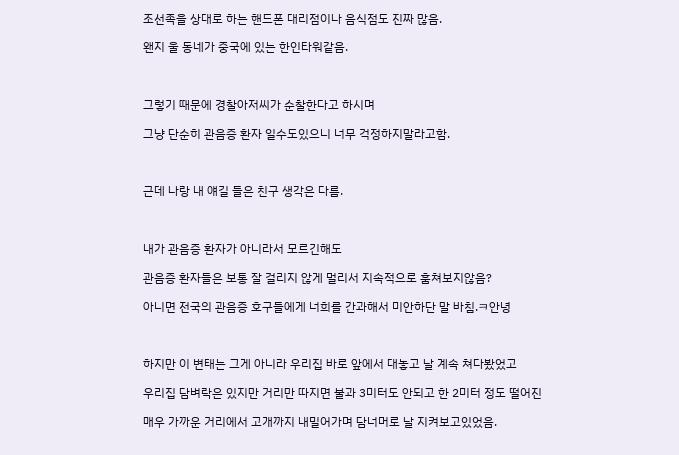조선족을 상대로 하는 핸드폰 대리점이나 음식점도 진짜 많음.

왠지 울 동네가 중국에 있는 한인타워같음.



그렇기 때문에 경찰아저씨가 순찰한다고 하시며

그냥 단순히 관음증 환자 일수도있으니 너무 걱정하지말라고함.



근데 나랑 내 얘길 들은 친구 생각은 다름.



내가 관음증 환자가 아니라서 모르긴해도

관음증 환자들은 보통 잘 걸리지 않게 멀리서 지속적으로 훔쳐보지않음?

아니면 전국의 관음증 호구들에게 너희를 간과해서 미안하단 말 바침.ㅋ안녕



하지만 이 변태는 그게 아니라 우리집 바로 앞에서 대놓고 날 계속 쳐다봤었고

우리집 담벼락은 있지만 거리만 따지면 불과 3미터도 안되고 한 2미터 정도 떨어진

매우 가까운 거리에서 고개까지 내밀어가며 담너머로 날 지켜보고있었음.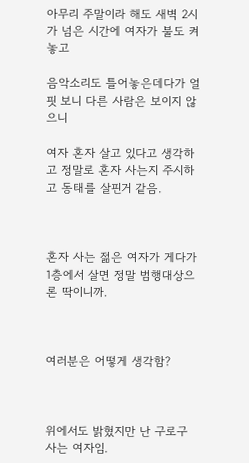아무리 주말이라 해도 새벽 2시가 넘은 시간에 여자가 불도 켜놓고

음악소리도 틀어놓은데다가 얼핏 보니 다른 사람은 보이지 않으니

여자 혼자 살고 있다고 생각하고 정말로 혼자 사는지 주시하고 동태를 살핀거 같음.



혼자 사는 젊은 여자가 게다가 1층에서 살면 정말 범행대상으론 딱이니까.



여러분은 어떻게 생각함?



위에서도 밝혔지만 난 구로구 사는 여자임.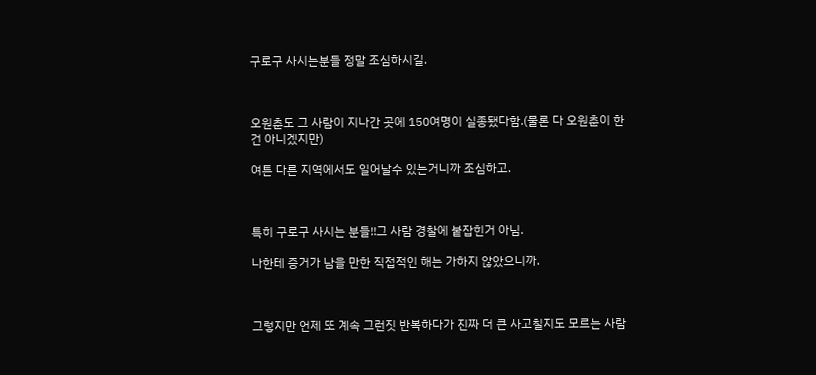구로구 사시는분들 정말 조심하시길.



오원춘도 그 사람이 지나간 곳에 150여명이 실종됐다함.(물론 다 오원춘이 한건 아니겠지만)

여튼 다른 지역에서도 일어날수 있는거니까 조심하고.



특히 구로구 사시는 분들!!그 사람 경찰에 붙잡힌거 아님.

나한테 증거가 남을 만한 직접적인 해는 가하지 않았으니까.



그렇지만 언제 또 계속 그런짓 반복하다가 진짜 더 큰 사고칠지도 모르는 사람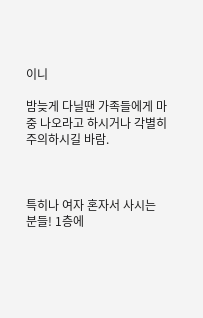이니

밤늦게 다닐땐 가족들에게 마중 나오라고 하시거나 각별히 주의하시길 바람.



특히나 여자 혼자서 사시는 분들! 1층에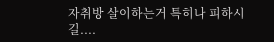자취방 살이하는거 특히나 피하시길....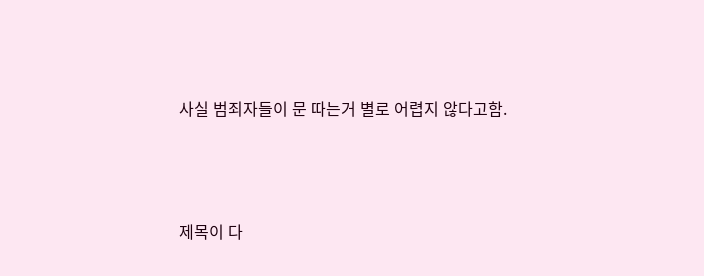사실 범죄자들이 문 따는거 별로 어렵지 않다고함.



제목이 다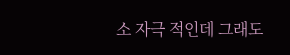소 자극 적인데 그래도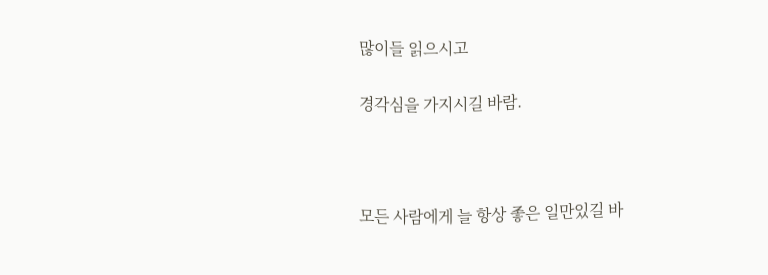많이들 읽으시고

경각심을 가지시길 바람.



모든 사람에게 늘 항상 좋은 일만있길 바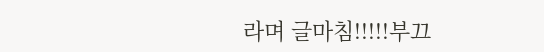라며 글마침!!!!!부끄